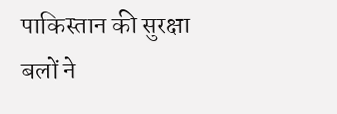पाकिस्तान की सुरक्षा बलों ने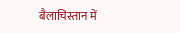बैलाचिस्तान में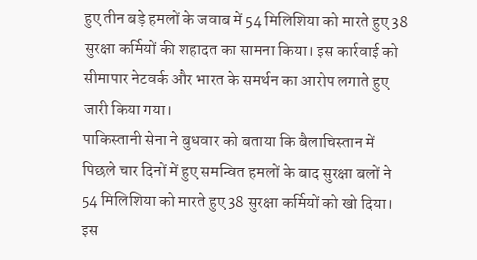हुए तीन बड़े हमलों के जवाब में 54 मिलिशिया को मारते हुए 38 सुरक्षा कर्मियों की शहादत का सामना किया। इस कार्रवाई को सीमापार नेटवर्क और भारत के समर्थन का आरोप लगाते हुए जारी किया गया।
पाकिस्तानी सेना ने बुधवार को बताया कि बैलाचिस्तान में पिछले चार दिनों में हुए समन्वित हमलों के बाद सुरक्षा बलों ने 54 मिलिशिया को मारते हुए 38 सुरक्षा कर्मियों को खो दिया। इस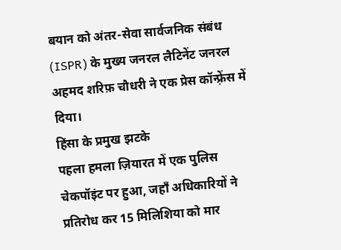बयान को अंतर-सेवा सार्वजनिक संबंध (ISPR) के मुख्य जनरल लैटिनेंट जनरल अहमद शरिफ़ चौधरी ने एक प्रेस कॉन्फ़्रेंस में दिया।
हिंसा के प्रमुख झटके
पहला हमला ज़ियारत में एक पुलिस चेकपॉइंट पर हुआ, जहाँ अधिकारियों ने प्रतिरोध कर 15 मिलिशिया को मार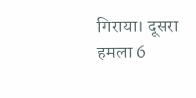गिराया। दूसरा हमला 6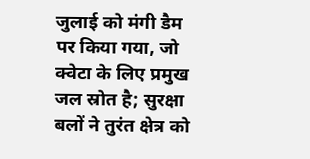जुलाई को मंगी डैम पर किया गया, जो क्वेटा के लिए प्रमुख जल स्रोत है; सुरक्षा बलों ने तुरंत क्षेत्र को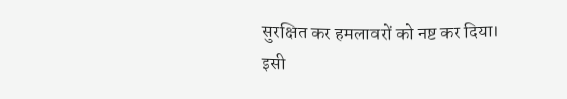सुरक्षित कर हमलावरों को नष्ट कर दिया। इसी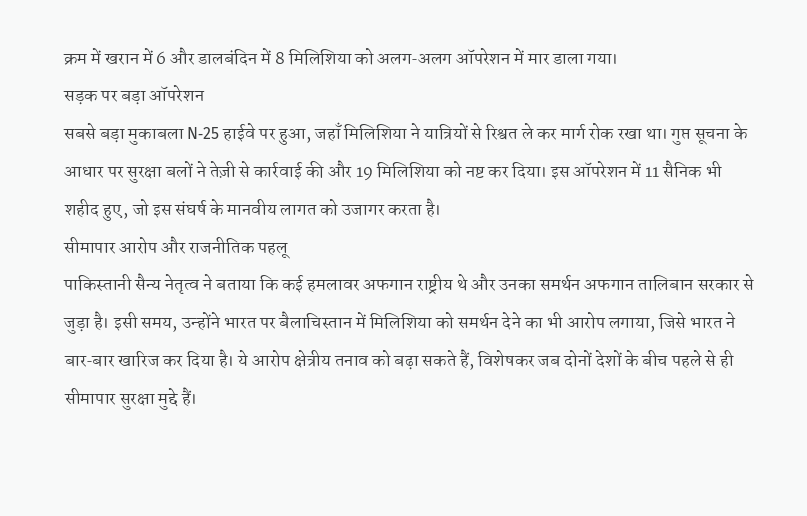क्रम में खरान में 6 और डालबंदिन में 8 मिलिशिया को अलग‑अलग ऑपरेशन में मार डाला गया।
सड़क पर बड़ा ऑपरेशन
सबसे बड़ा मुकाबला N‑25 हाईवे पर हुआ, जहाँ मिलिशिया ने यात्रियों से रिश्वत ले कर मार्ग रोक रखा था। गुप्त सूचना के आधार पर सुरक्षा बलों ने तेज़ी से कार्रवाई की और 19 मिलिशिया को नष्ट कर दिया। इस ऑपरेशन में 11 सैनिक भी शहीद हुए, जो इस संघर्ष के मानवीय लागत को उजागर करता है।
सीमापार आरोप और राजनीतिक पहलू
पाकिस्तानी सैन्य नेतृत्व ने बताया कि कई हमलावर अफगान राष्ट्रीय थे और उनका समर्थन अफगान तालिबान सरकार से जुड़ा है। इसी समय, उन्होंने भारत पर बैलाचिस्तान में मिलिशिया को समर्थन देने का भी आरोप लगाया, जिसे भारत ने बार‑बार खारिज कर दिया है। ये आरोप क्षेत्रीय तनाव को बढ़ा सकते हैं, विशेषकर जब दोनों देशों के बीच पहले से ही सीमापार सुरक्षा मुद्दे हैं।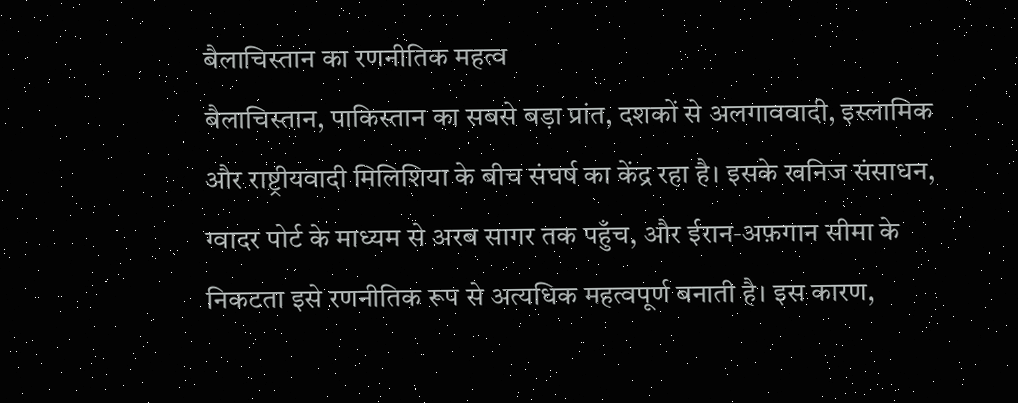बैलाचिस्तान का रणनीतिक महत्व
बैलाचिस्तान, पाकिस्तान का सबसे बड़ा प्रांत, दशकों से अलगाववादी, इस्लामिक और राष्ट्रीयवादी मिलिशिया के बीच संघर्ष का केंद्र रहा है। इसके खनिज संसाधन, ग्वादर पोर्ट के माध्यम से अरब सागर तक पहुँच, और ईरान‑अफ़गान सीमा के निकटता इसे रणनीतिक रूप से अत्यधिक महत्वपूर्ण बनाती है। इस कारण,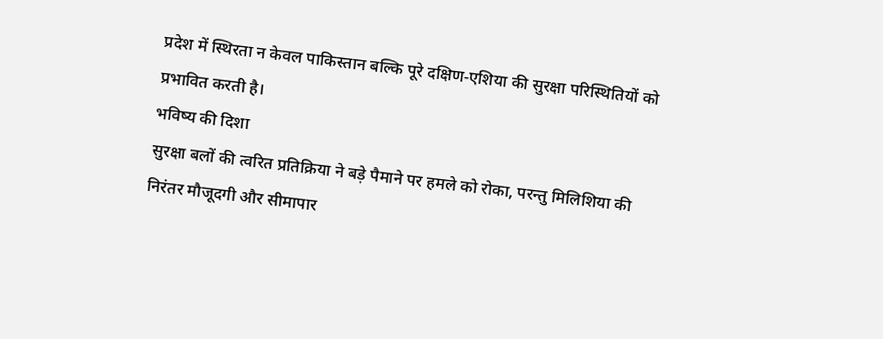प्रदेश में स्थिरता न केवल पाकिस्तान बल्कि पूरे दक्षिण‑एशिया की सुरक्षा परिस्थितियों को प्रभावित करती है।
भविष्य की दिशा
सुरक्षा बलों की त्वरित प्रतिक्रिया ने बड़े पैमाने पर हमले को रोका, परन्तु मिलिशिया की निरंतर मौजूदगी और सीमापार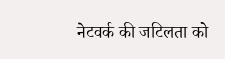नेटवर्क की जटिलता को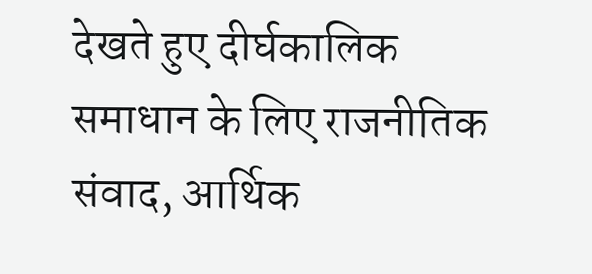देखते हुए दीर्घकालिक समाधान के लिए राजनीतिक संवाद, आर्थिक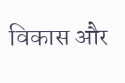विकास और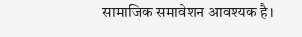सामाजिक समावेशन आवश्यक है।